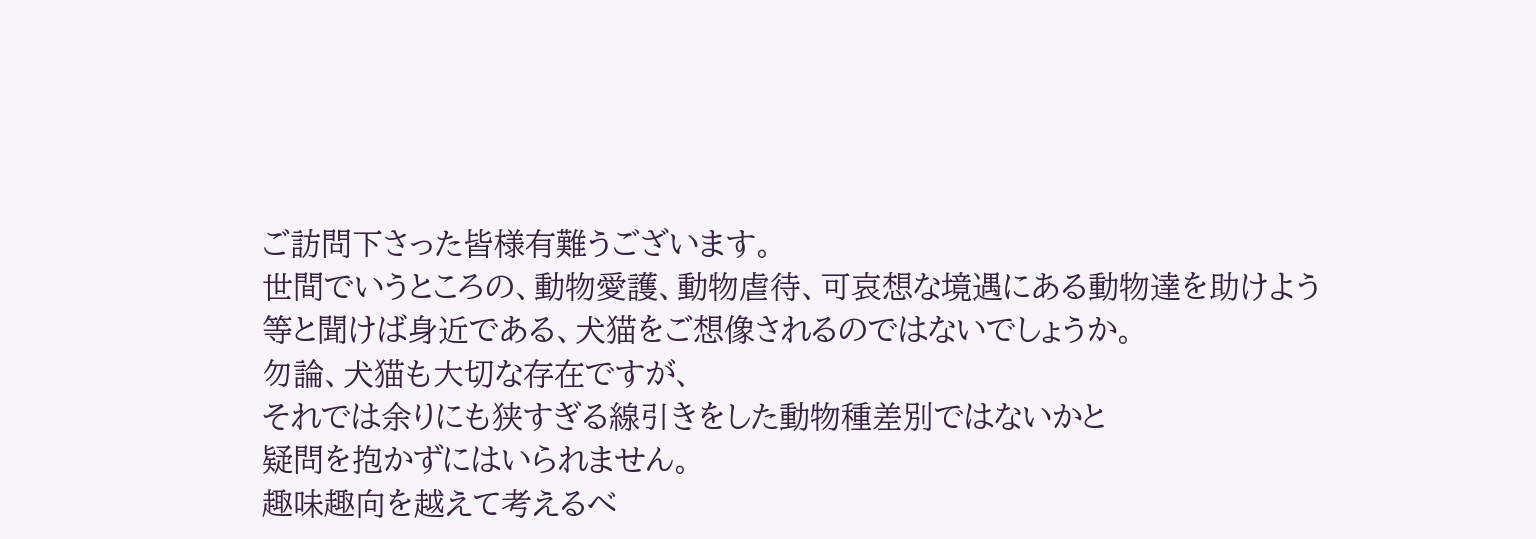ご訪問下さった皆様有難うございます。
世間でいうところの、動物愛護、動物虐待、可哀想な境遇にある動物達を助けよう
等と聞けば身近である、犬猫をご想像されるのではないでしょうか。
勿論、犬猫も大切な存在ですが、
それでは余りにも狭すぎる線引きをした動物種差別ではないかと
疑問を抱かずにはいられません。
趣味趣向を越えて考えるべ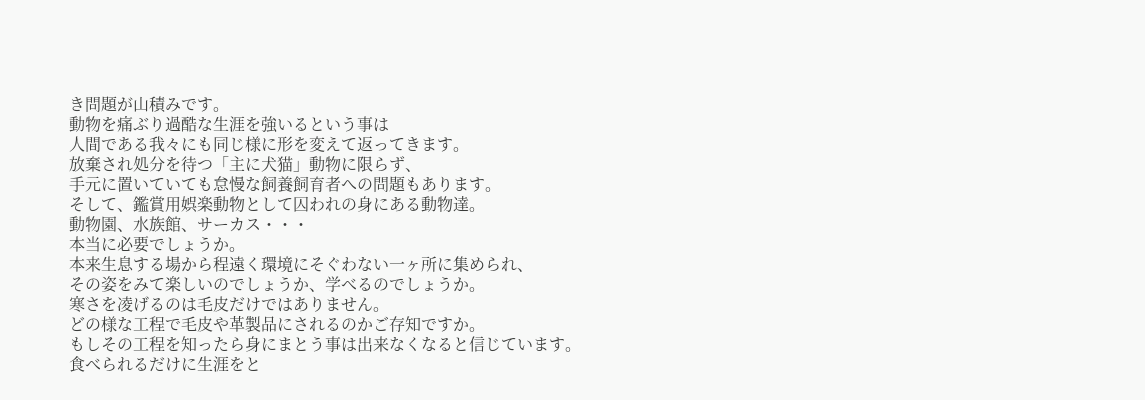き問題が山積みです。
動物を痛ぶり過酷な生涯を強いるという事は
人間である我々にも同じ様に形を変えて返ってきます。
放棄され処分を待つ「主に犬猫」動物に限らず、
手元に置いていても怠慢な飼養飼育者への問題もあります。
そして、鑑賞用娯楽動物として囚われの身にある動物達。
動物園、水族館、サーカス・・・
本当に必要でしょうか。
本来生息する場から程遠く環境にそぐわない一ヶ所に集められ、
その姿をみて楽しいのでしょうか、学べるのでしょうか。
寒さを凌げるのは毛皮だけではありません。
どの様な工程で毛皮や革製品にされるのかご存知ですか。
もしその工程を知ったら身にまとう事は出来なくなると信じています。
食べられるだけに生涯をと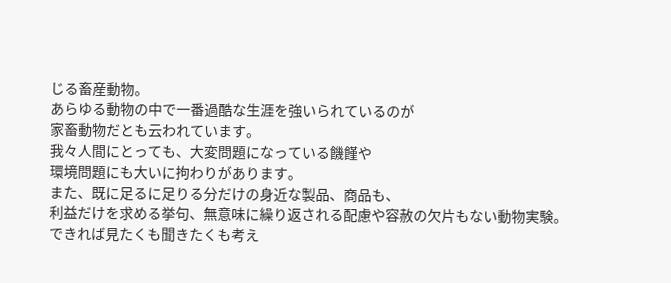じる畜産動物。
あらゆる動物の中で一番過酷な生涯を強いられているのが
家畜動物だとも云われています。
我々人間にとっても、大変問題になっている饑饉や
環境問題にも大いに拘わりがあります。
また、既に足るに足りる分だけの身近な製品、商品も、
利益だけを求める挙句、無意味に繰り返される配慮や容赦の欠片もない動物実験。
できれば見たくも聞きたくも考え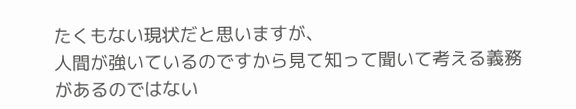たくもない現状だと思いますが、
人間が強いているのですから見て知って聞いて考える義務があるのではない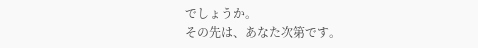でしょうか。
その先は、あなた次第です。